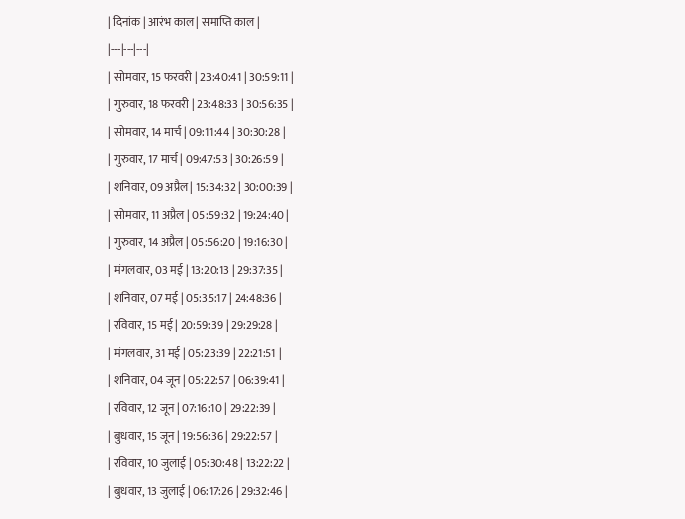| दिनांक | आरंभ काल | समाप्ति काल |
|---|---|---|
| सोमवार, 15 फरवरी | 23:40:41 | 30:59:11 |
| गुरुवार, 18 फरवरी | 23:48:33 | 30:56:35 |
| सोमवार, 14 मार्च | 09:11:44 | 30:30:28 |
| गुरुवार, 17 मार्च | 09:47:53 | 30:26:59 |
| शनिवार, 09 अप्रैल | 15:34:32 | 30:00:39 |
| सोमवार, 11 अप्रैल | 05:59:32 | 19:24:40 |
| गुरुवार, 14 अप्रैल | 05:56:20 | 19:16:30 |
| मंगलवार, 03 मई | 13:20:13 | 29:37:35 |
| शनिवार, 07 मई | 05:35:17 | 24:48:36 |
| रविवार, 15 मई | 20:59:39 | 29:29:28 |
| मंगलवार, 31 मई | 05:23:39 | 22:21:51 |
| शनिवार, 04 जून | 05:22:57 | 06:39:41 |
| रविवार, 12 जून | 07:16:10 | 29:22:39 |
| बुधवार, 15 जून | 19:56:36 | 29:22:57 |
| रविवार, 10 जुलाई | 05:30:48 | 13:22:22 |
| बुधवार, 13 जुलाई | 06:17:26 | 29:32:46 |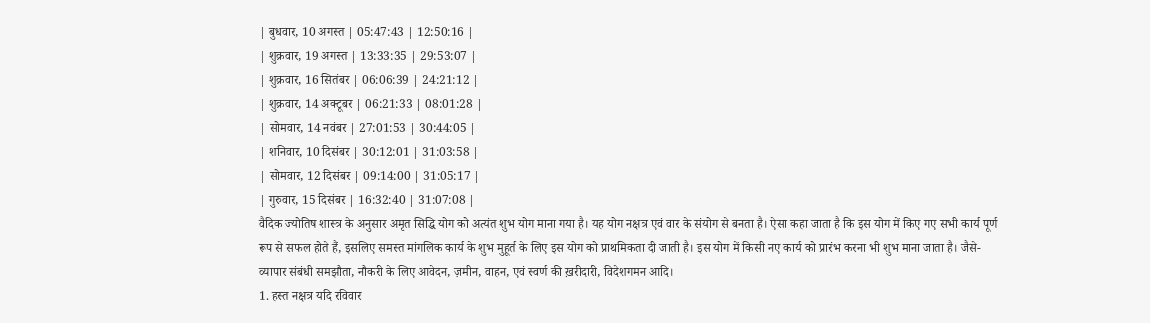| बुधवार, 10 अगस्त | 05:47:43 | 12:50:16 |
| शुक्रवार, 19 अगस्त | 13:33:35 | 29:53:07 |
| शुक्रवार, 16 सितंबर | 06:06:39 | 24:21:12 |
| शुक्रवार, 14 अक्टूबर | 06:21:33 | 08:01:28 |
| सोमवार, 14 नवंबर | 27:01:53 | 30:44:05 |
| शनिवार, 10 दिसंबर | 30:12:01 | 31:03:58 |
| सोमवार, 12 दिसंबर | 09:14:00 | 31:05:17 |
| गुरुवार, 15 दिसंबर | 16:32:40 | 31:07:08 |
वैदिक ज्योतिष शास्त्र के अनुसार अमृत सिद्धि योग को अत्यंत शुभ योग माना गया है। यह योग नक्षत्र एवं वार के संयोग से बनता है। ऐसा कहा जाता है कि इस योग में किए गए सभी कार्य पूर्ण रूप से सफल होते हैं, इसलिए समस्त मांगलिक कार्य के शुभ मुहूर्त के लिए इस योग को प्राथमिकता दी जाती है। इस योग में किसी नए कार्य को प्रारंभ करना भी शुभ माना जाता है। जैसे- व्यापार संबंधी समझौता, नौकरी के लिए आवेदन, ज़मीन, वाहन, एवं स्वर्ण की ख़रीदारी, विदेशगमन आदि।
1. हस्त नक्षत्र यदि रविवार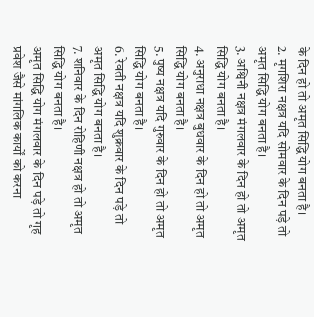के दिन हो तो अमृत सिद्धि योग बनता है।
2. मृगशिरा नक्षत्र यदि सोमवार के दिन पड़े तो अमृत सिद्धि योग बनता है।
3. अश्विनी नक्षत्र मंगलवार के दिन हो तो अमृत सिद्धि योग बनता है।
4. अनुराधा नक्षत्र बुधवार के दिन हो तो अमृत सिद्धि योग बनता है।
5. पुष्य नक्षत्र यदि गुरुवार के दिन हो तो अमृत सिद्धि योग बनता है।
6. रेवती नक्षत्र यदि शुक्रवार के दिन पड़े तो अमृत सिद्धि योग बनता है।
7. शनिवार के दिन रोहिणी नक्षत्र हो तो अमृत सिद्धि योग बनता है।
अमृत सिद्धि योग मंगलवार के दिन पड़े तो गृह प्रवेश जैसे मांगलिक कार्यों को करना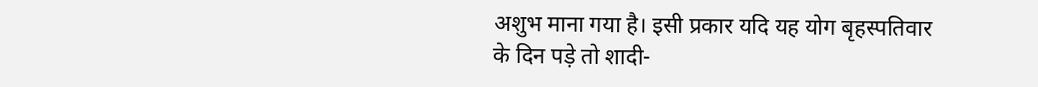अशुभ माना गया है। इसी प्रकार यदि यह योग बृहस्पतिवार के दिन पड़े तो शादी-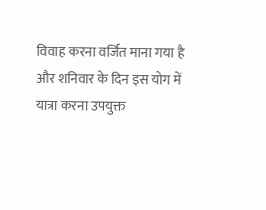विवाह करना वर्जित माना गया है और शनिवार के दिन इस योग में यात्रा करना उपयुक्त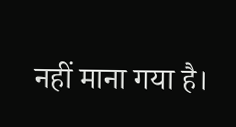नहीं माना गया है।